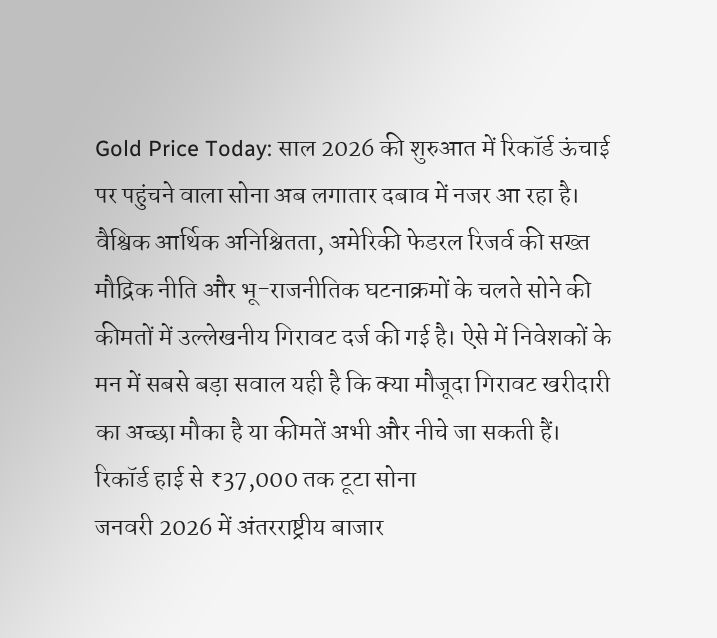Gold Price Today: साल 2026 की शुरुआत में रिकॉर्ड ऊंचाई पर पहुंचने वाला सोना अब लगातार दबाव में नजर आ रहा है। वैश्विक आर्थिक अनिश्चितता, अमेरिकी फेडरल रिजर्व की सख्त मौद्रिक नीति और भू-राजनीतिक घटनाक्रमों के चलते सोने की कीमतों में उल्लेखनीय गिरावट दर्ज की गई है। ऐसे में निवेशकों के मन में सबसे बड़ा सवाल यही है कि क्या मौजूदा गिरावट खरीदारी का अच्छा मौका है या कीमतें अभी और नीचे जा सकती हैं।
रिकॉर्ड हाई से ₹37,000 तक टूटा सोना
जनवरी 2026 में अंतरराष्ट्रीय बाजार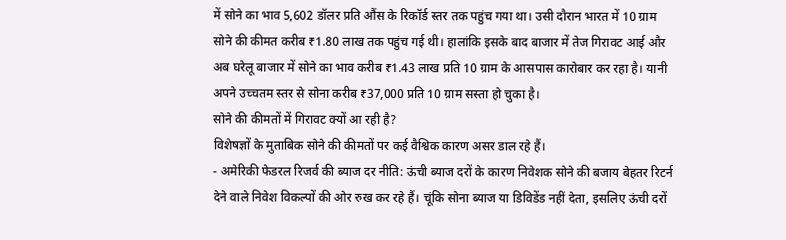में सोने का भाव 5,602 डॉलर प्रति औंस के रिकॉर्ड स्तर तक पहुंच गया था। उसी दौरान भारत में 10 ग्राम सोने की कीमत करीब ₹1.80 लाख तक पहुंच गई थी। हालांकि इसके बाद बाजार में तेज गिरावट आई और अब घरेलू बाजार में सोने का भाव करीब ₹1.43 लाख प्रति 10 ग्राम के आसपास कारोबार कर रहा है। यानी अपने उच्चतम स्तर से सोना करीब ₹37,000 प्रति 10 ग्राम सस्ता हो चुका है।
सोने की कीमतों में गिरावट क्यों आ रही है?
विशेषज्ञों के मुताबिक सोने की कीमतों पर कई वैश्विक कारण असर डाल रहे हैं।
- अमेरिकी फेडरल रिजर्व की ब्याज दर नीति: ऊंची ब्याज दरों के कारण निवेशक सोने की बजाय बेहतर रिटर्न देने वाले निवेश विकल्पों की ओर रुख कर रहे हैं। चूंकि सोना ब्याज या डिविडेंड नहीं देता, इसलिए ऊंची दरों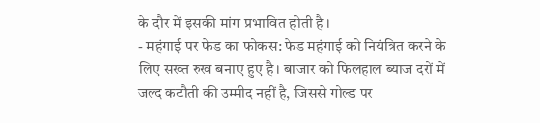के दौर में इसकी मांग प्रभावित होती है।
- महंगाई पर फेड का फोकस: फेड महंगाई को नियंत्रित करने के लिए सख्त रुख बनाए हुए है। बाजार को फिलहाल ब्याज दरों में जल्द कटौती की उम्मीद नहीं है, जिससे गोल्ड पर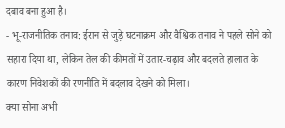दबाव बना हुआ है।
- भू-राजनीतिक तनाव: ईरान से जुड़े घटनाक्रम और वैश्विक तनाव ने पहले सोने को सहारा दिया था, लेकिन तेल की कीमतों में उतार-चढ़ाव और बदलते हालात के कारण निवेशकों की रणनीति में बदलाव देखने को मिला।
क्या सोना अभी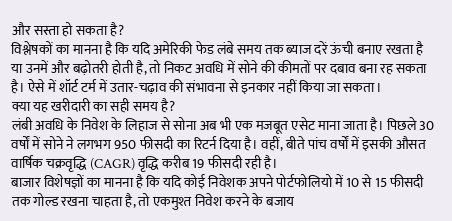और सस्ता हो सकता है?
विश्लेषकों का मानना है कि यदि अमेरिकी फेड लंबे समय तक ब्याज दरें ऊंची बनाए रखता है या उनमें और बढ़ोतरी होती है, तो निकट अवधि में सोने की कीमतों पर दबाव बना रह सकता है। ऐसे में शॉर्ट टर्म में उतार-चढ़ाव की संभावना से इनकार नहीं किया जा सकता।
क्या यह खरीदारी का सही समय है?
लंबी अवधि के निवेश के लिहाज से सोना अब भी एक मजबूत एसेट माना जाता है। पिछले 30 वर्षों में सोने ने लगभग 950 फीसदी का रिटर्न दिया है। वहीं, बीते पांच वर्षों में इसकी औसत वार्षिक चक्रवृद्धि (CAGR) वृद्धि करीब 19 फीसदी रही है।
बाजार विशेषज्ञों का मानना है कि यदि कोई निवेशक अपने पोर्टफोलियो में 10 से 15 फीसदी तक गोल्ड रखना चाहता है, तो एकमुश्त निवेश करने के बजाय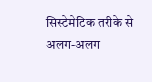सिस्टेमेटिक तरीके से अलग-अलग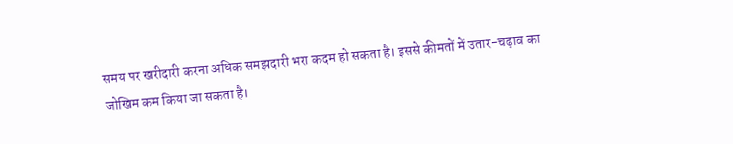समय पर खरीदारी करना अधिक समझदारी भरा कदम हो सकता है। इससे कीमतों में उतार-चढ़ाव का जोखिम कम किया जा सकता है।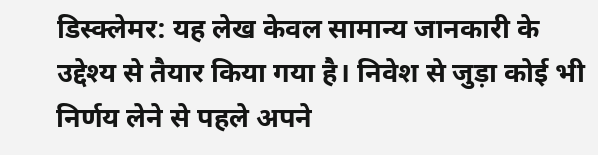डिस्क्लेमर: यह लेख केवल सामान्य जानकारी के उद्देश्य से तैयार किया गया है। निवेश से जुड़ा कोई भी निर्णय लेने से पहले अपने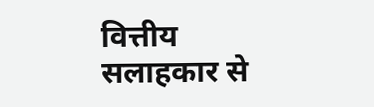वित्तीय सलाहकार से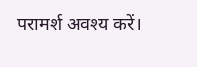परामर्श अवश्य करें।